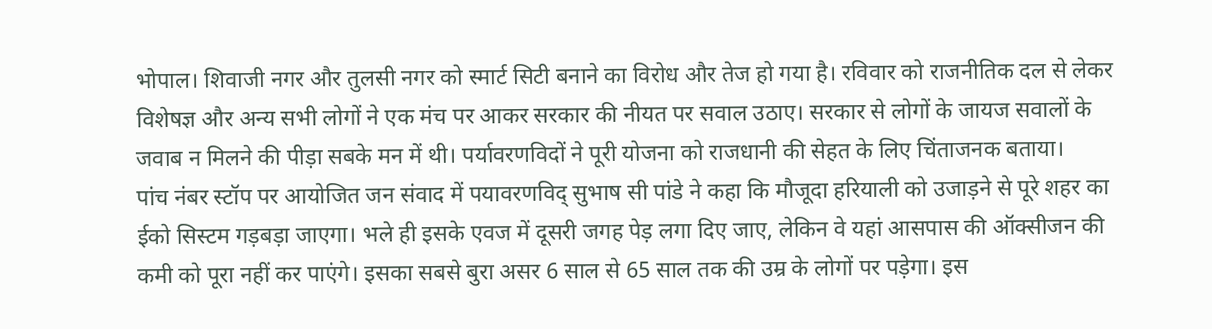भोपाल। शिवाजी नगर और तुलसी नगर को स्मार्ट सिटी बनाने का विरोध और तेज हो गया है। रविवार को राजनीतिक दल से लेकर विशेषज्ञ और अन्य सभी लोगों ने एक मंच पर आकर सरकार की नीयत पर सवाल उठाए। सरकार से लोगों के जायज सवालों के जवाब न मिलने की पीड़ा सबके मन में थी। पर्यावरणविदों ने पूरी योजना को राजधानी की सेहत के लिए चिंताजनक बताया।
पांच नंबर स्टॉप पर आयोजित जन संवाद में पयावरणविद् सुभाष सी पांडे ने कहा कि मौजूदा हरियाली को उजाड़ने से पूरे शहर का ईको सिस्टम गड़बड़ा जाएगा। भले ही इसके एवज में दूसरी जगह पेड़ लगा दिए जाए, लेकिन वे यहां आसपास की ऑक्सीजन की कमी को पूरा नहीं कर पाएंगे। इसका सबसे बुरा असर 6 साल से 65 साल तक की उम्र के लोगों पर पड़ेगा। इस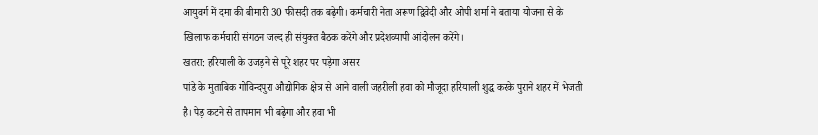आयुवर्ग में दमा की बीमारी 30 फीसदी तक बढ़ेगी। कर्मचारी नेता अरूण द्विवेदी और ओपी शर्मा ने बताया योजना से के खिलाफ कर्मचारी संगठन जल्द ही संयुक्त बैठक करेंगे और प्रदेशव्यापी आंदोलन करेंगे।
खतरा: हरियाली के उजड़ने से पूरे शहर पर पड़ेगा असर
पांडे के मुताबिक गोविन्दपुरा औद्योगिक क्षेत्र से आने वाली जहरीली हवा को मौजूदा हरियाली शुद्ध करके पुराने शहर में भेजती है। पेड़ कटने से तापमान भी बढ़ेगा और हवा भी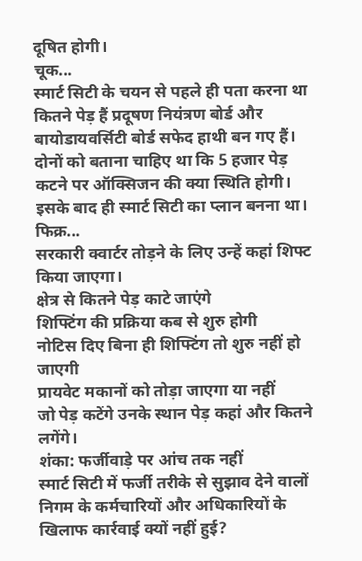दूषित होगी।
चूक...
स्मार्ट सिटी के चयन से पहले ही पता करना था कितने पेड़ हैं प्रदूषण नियंत्रण बोर्ड और बायोडायवर्सिटी बोर्ड सफेद हाथी बन गए हैं। दोनों को बताना चाहिए था कि 5 हजार पेड़ कटने पर ऑक्सिजन की क्या स्थिति होगी। इसके बाद ही स्मार्ट सिटी का प्लान बनना था।
फिक्र...
सरकारी क्वार्टर तोड़ने के लिए उन्हें कहां शिफ्ट किया जाएगा।
क्षेत्र से कितने पेड़ काटे जाएंगे
शिफ्टिंग की प्रक्रिया कब से शुरु होगी
नोटिस दिए बिना ही शिफ्टिंग तो शुरु नहीं हो जाएगी
प्रायवेट मकानों को तोड़ा जाएगा या नहीं
जो पेड़ कटेंगे उनके स्थान पेड़ कहां और कितने लगेंगे।
शंका: फर्जीवाड़े पर आंच तक नहीं
स्मार्ट सिटी में फर्जी तरीके से सुझाव देने वालों निगम के कर्मचारियों और अधिकारियों के खिलाफ कार्रवाई क्यों नहीं हुई?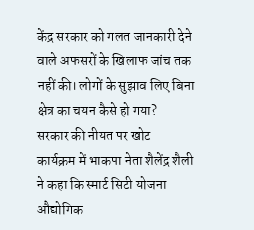केंद्र सरकार को गलत जानकारी देने वाले अफसरों के खिलाफ जांच तक नहीं की। लोगों के सुझाव लिए बिना क्षेत्र का चयन कैसे हो गया?
सरकार की नीयत पर खोट
कार्यक्रम में भाकपा नेता शैलेंद्र शैली ने कहा कि स्मार्ट सिटी योजना औद्योगिक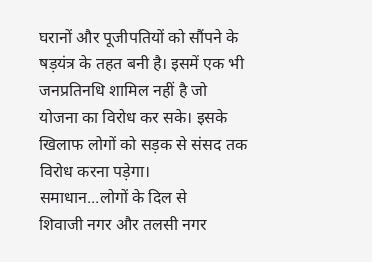घरानों और पूजीपतियों को सौंपने के षड़यंत्र के तहत बनी है। इसमें एक भी जनप्रतिनधि शामिल नहीं है जो योजना का विरोध कर सके। इसके खिलाफ लोगों को सड़क से संसद तक विरोध करना पड़ेगा।
समाधान...लोगों के दिल से
शिवाजी नगर और तलसी नगर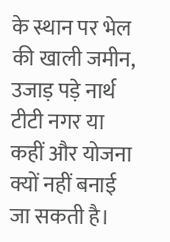के स्थान पर भेल की खाली जमीन, उजाड़ पड़े नार्थ टीटी नगर या कहीं और योजना क्यों नहीं बनाई जा सकती है।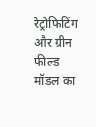रेट्रोफिटिंग और ग्रीन फील्ड मॉडल का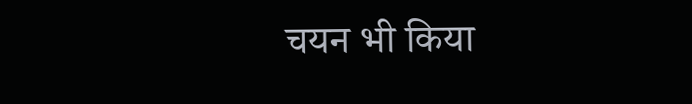चयन भी किया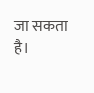जा सकता है।